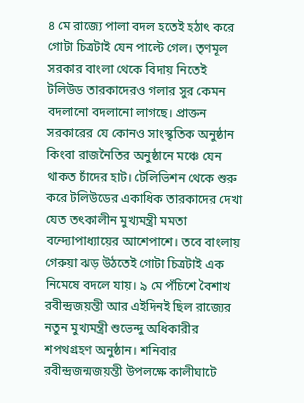৪ মে রাজ্যে পালা বদল হতেই হঠাৎ করে গোটা চিত্রটাই যেন পাল্টে গেল। তৃণমূল সরকার বাংলা থেকে বিদায় নিতেই টলিউড তারকাদেরও গলার সুর কেমন বদলানো বদলানো লাগছে। প্রাক্তন সরকারের যে কোনও সাংস্কৃতিক অনুষ্ঠান কিংবা রাজনৈতির অনুষ্ঠানে মঞ্চে যেন থাকত চাঁদের হাট। টেলিভিশন থেকে শুরু করে টলিউডের একাধিক তারকাদের দেখা যেত তৎকালীন মুখ্যমন্ত্রী মমতা বন্দ্যোপাধ্যায়ের আশেপাশে। তবে বাংলায় গেরুয়া ঝড় উঠতেই গোটা চিত্রটাই এক নিমেষে বদলে যায়। ৯ মে পঁচিশে বৈশাখ রবীন্দ্রজয়ন্তী আর এইদিনই ছিল রাজ্যের নতুন মুখ্যমন্ত্রী শুভেন্দু অধিকারীর শপথগ্রহণ অনুষ্ঠান। শনিবার রবীন্দ্রজন্মজয়ন্তী উপলক্ষে কালীঘাটে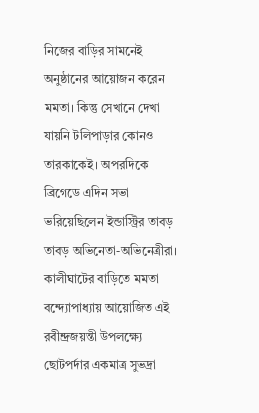নিজের বাড়ির সামনেই অনুষ্ঠানের আয়োজন করেন মমতা। কিন্তু সেখানে দেখা যায়নি টলিপাড়ার কোনও তারকাকেই। অপরদিকে ব্রিগেডে এদিন সভা ভরিয়েছিলেন ইন্ডাস্ট্রির তাবড় তাবড় অভিনেতা-অভিনেত্রীরা।
কালীঘাটের বাড়িতে মমতা বন্দ্যোপাধ্যায় আয়োজিত এই রবীন্দ্রজয়ন্তী উপলক্ষ্যে ছোটপর্দার একমাত্র সুভদ্রা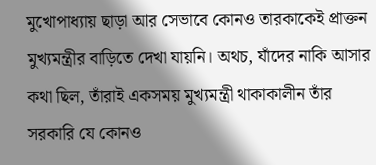মুখোপাধ্যায় ছাড়া আর সেভাবে কোনও তারকাকেই প্রাক্তন মুখ্যমন্ত্রীর বাড়িতে দেখা যায়নি। অথচ, যাঁদের নাকি আসার কথা ছিল, তাঁরাই একসময় মুখ্যমন্ত্রী থাকাকালীন তাঁর সরকারি যে কোনও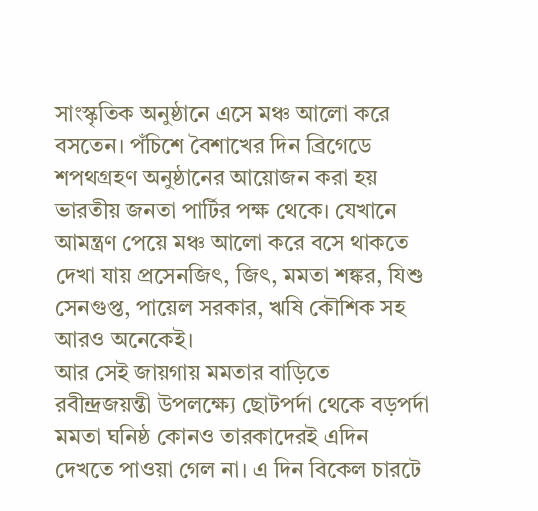সাংস্কৃতিক অনুষ্ঠানে এসে মঞ্চ আলো করে বসতেন। পঁচিশে বৈশাখের দিন ব্রিগেডে শপথগ্রহণ অনুষ্ঠানের আয়োজন করা হয় ভারতীয় জনতা পার্টির পক্ষ থেকে। যেখানে আমন্ত্রণ পেয়ে মঞ্চ আলো করে বসে থাকতে দেখা যায় প্রসেনজিৎ, জিৎ, মমতা শঙ্কর, যিশু সেনগুপ্ত, পায়েল সরকার, ঋষি কৌশিক সহ আরও অনেকেই।
আর সেই জায়গায় মমতার বাড়িতে রবীন্দ্রজয়ন্তী উপলক্ষ্যে ছোটপর্দা থেকে বড়পর্দা মমতা ঘনিষ্ঠ কোনও তারকাদেরই এদিন দেখতে পাওয়া গেল না। এ দিন বিকেল চারটে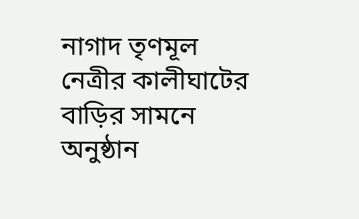নাগাদ তৃণমূল নেত্রীর কালীঘাটের বাড়ির সামনে অনুষ্ঠান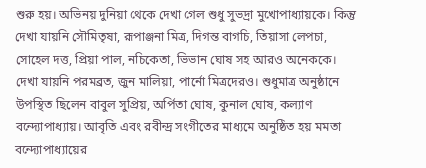শুরু হয়। অভিনয় দুনিয়া থেকে দেখা গেল শুধু সুভদ্রা মুখোপাধ্যায়কে। কিন্তু দেখা যায়নি সৌমিতৃষা, রূপাঞ্জনা মিত্র, দিগন্ত বাগচি, তিয়াসা লেপচা, সোহেল দত্ত, প্রিয়া পাল, নচিকেতা, ভিভান ঘোষ সহ আরও অনেককে। দেখা যায়নি পরমব্রত, জুন মালিয়া, পার্নো মিত্রদেরও। শুধুমাত্র অনুষ্ঠানে উপস্থিত ছিলেন বাবুল সুপ্রিয়, অর্পিতা ঘোষ, কুনাল ঘোষ, কল্যাণ বন্দ্যোপাধ্যায়। আবৃতি এবং রবীন্দ্র সংগীতের মাধ্যমে অনুষ্ঠিত হয় মমতা বন্দ্যোপাধ্যায়ের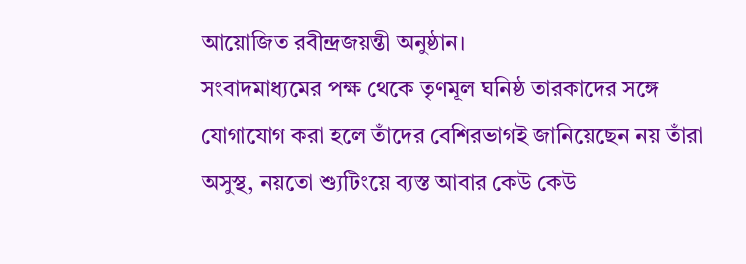আয়োজিত রবীন্দ্রজয়ন্তী অনুষ্ঠান।
সংবাদমাধ্যমের পক্ষ থেকে তৃণমূল ঘনিষ্ঠ তারকাদের সঙ্গে যোগাযোগ করা হলে তাঁদের বেশিরভাগই জানিয়েছেন নয় তাঁরা অসুস্থ, নয়তো শ্যুটিংয়ে ব্যস্ত আবার কেউ কেউ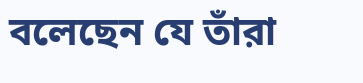বলেছেন যে তাঁরা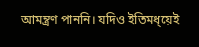আমন্ত্রণ পাননি। যদিও ইতিমধ্য়েই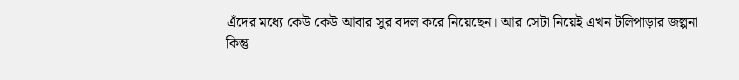এঁদের মধ্যে কেউ কেউ আবার সুর বদল করে নিয়েছেন। আর সেটা নিয়েই এখন টলিপাড়ার জল্পনা কিন্তু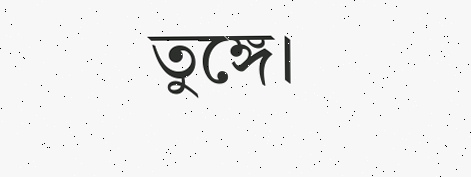তুঙ্গে।